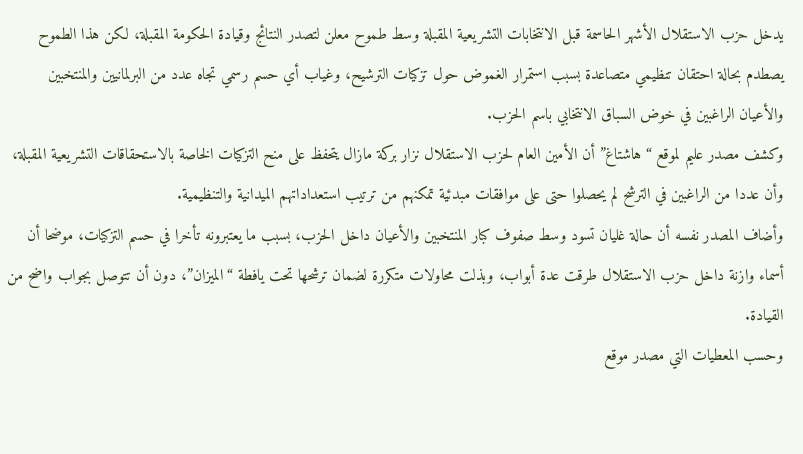يدخل حزب الاستقلال الأشهر الحاسمة قبل الانتخابات التشريعية المقبلة وسط طموح معلن لتصدر النتائج وقيادة الحكومة المقبلة، لكن هذا الطموح يصطدم بحالة احتقان تنظيمي متصاعدة بسبب استمرار الغموض حول تزكيات الترشيح، وغياب أي حسم رسمي تجاه عدد من البرلمانيين والمنتخبين والأعيان الراغبين في خوض السباق الانتخابي باسم الحزب.
وكشف مصدر عليم لموقع “هاشتاغ” أن الأمين العام لحزب الاستقلال نزار بركة مازال يتحفظ على منح التزكيات الخاصة بالاستحقاقات التشريعية المقبلة، وأن عددا من الراغبين في الترشح لم يحصلوا حتى على موافقات مبدئية تمكنهم من ترتيب استعداداتهم الميدانية والتنظيمية.
وأضاف المصدر نفسه أن حالة غليان تسود وسط صفوف كبار المنتخبين والأعيان داخل الحزب، بسبب ما يعتبرونه تأخرا في حسم التزكيات، موضحا أن أسماء وازنة داخل حزب الاستقلال طرقت عدة أبواب، وبذلت محاولات متكررة لضمان ترشحها تحت يافطة “الميزان”، دون أن تتوصل بجواب واضح من القيادة.
وحسب المعطيات التي مصدر موقع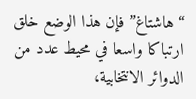“هاشتاغ” فإن هذا الوضع خلق ارتباكا واسعا في محيط عدد من الدوائر الانتخابية،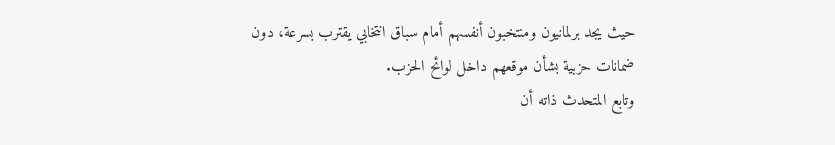حيث يجد برلمانيون ومنتخبون أنفسهم أمام سباق انتخابي يقترب بسرعة، دون ضمانات حزبية بشأن موقعهم داخل لوائح الحزب.
وتابع المتحدث ذاته أن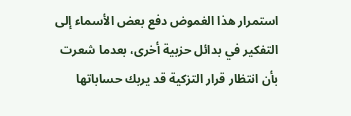استمرار هذا الغموض دفع بعض الأسماء إلى التفكير في بدائل حزبية أخرى، بعدما شعرت بأن انتظار قرار التزكية قد يربك حساباتها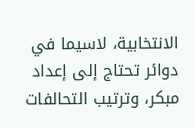الانتخابية، لاسيما في دوائر تحتاج إلى إعداد مبكر، وترتيب التحالفات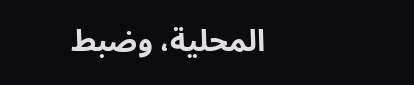المحلية، وضبط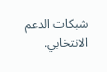شبكات الدعم الانتخابي.